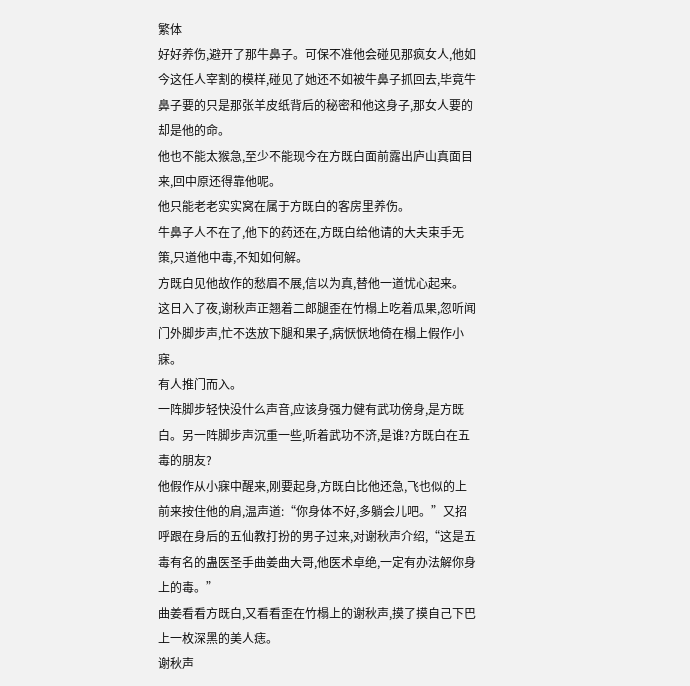繁体
好好养伤,避开了那牛鼻子。可保不准他会碰见那疯女人,他如今这任人宰割的模样,碰见了她还不如被牛鼻子抓回去,毕竟牛鼻子要的只是那张羊皮纸背后的秘密和他这身子,那女人要的却是他的命。
他也不能太猴急,至少不能现今在方既白面前露出庐山真面目来,回中原还得靠他呢。
他只能老老实实窝在属于方既白的客房里养伤。
牛鼻子人不在了,他下的药还在,方既白给他请的大夫束手无策,只道他中毒,不知如何解。
方既白见他故作的愁眉不展,信以为真,替他一道忧心起来。
这日入了夜,谢秋声正翘着二郎腿歪在竹榻上吃着瓜果,忽听闻门外脚步声,忙不迭放下腿和果子,病恹恹地倚在榻上假作小寐。
有人推门而入。
一阵脚步轻快没什么声音,应该身强力健有武功傍身,是方既白。另一阵脚步声沉重一些,听着武功不济,是谁?方既白在五毒的朋友?
他假作从小寐中醒来,刚要起身,方既白比他还急,飞也似的上前来按住他的肩,温声道:“你身体不好,多躺会儿吧。”又招呼跟在身后的五仙教打扮的男子过来,对谢秋声介绍,“这是五毒有名的蛊医圣手曲姜曲大哥,他医术卓绝,一定有办法解你身上的毒。”
曲姜看看方既白,又看看歪在竹榻上的谢秋声,摸了摸自己下巴上一枚深黑的美人痣。
谢秋声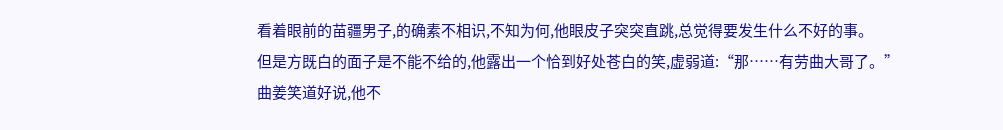看着眼前的苗疆男子,的确素不相识,不知为何,他眼皮子突突直跳,总觉得要发生什么不好的事。
但是方既白的面子是不能不给的,他露出一个恰到好处苍白的笑,虚弱道:“那……有劳曲大哥了。”
曲姜笑道好说,他不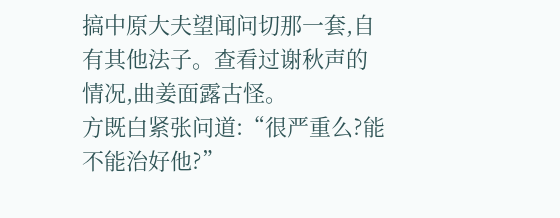搞中原大夫望闻问切那一套,自有其他法子。查看过谢秋声的情况,曲姜面露古怪。
方既白紧张问道:“很严重么?能不能治好他?”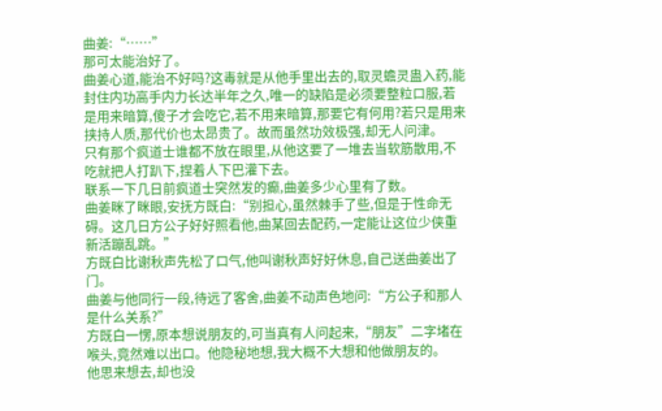曲姜:“……”
那可太能治好了。
曲姜心道,能治不好吗?这毒就是从他手里出去的,取灵蟾灵蛊入药,能封住内功高手内力长达半年之久,唯一的缺陷是必须要整粒口服,若是用来暗算,傻子才会吃它,若不用来暗算,那要它有何用?若只是用来挟持人质,那代价也太昂贵了。故而虽然功效极强,却无人问津。
只有那个疯道士谁都不放在眼里,从他这要了一堆去当软筋散用,不吃就把人打趴下,捏着人下巴灌下去。
联系一下几日前疯道士突然发的癫,曲姜多少心里有了数。
曲姜眯了眯眼,安抚方既白:“别担心,虽然棘手了些,但是于性命无碍。这几日方公子好好照看他,曲某回去配药,一定能让这位少侠重新活蹦乱跳。”
方既白比谢秋声先松了口气,他叫谢秋声好好休息,自己送曲姜出了门。
曲姜与他同行一段,待远了客舍,曲姜不动声色地问:“方公子和那人是什么关系?”
方既白一愣,原本想说朋友的,可当真有人问起来,“朋友”二字堵在喉头,竟然难以出口。他隐秘地想,我大概不大想和他做朋友的。
他思来想去,却也没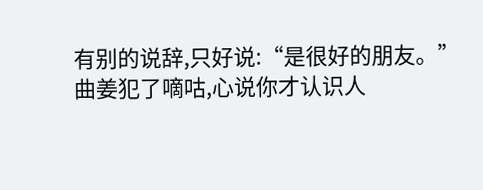有别的说辞,只好说:“是很好的朋友。”
曲姜犯了嘀咕,心说你才认识人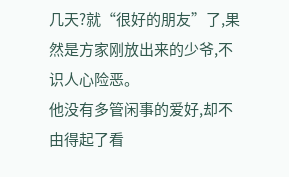几天?就“很好的朋友”了,果然是方家刚放出来的少爷,不识人心险恶。
他没有多管闲事的爱好,却不由得起了看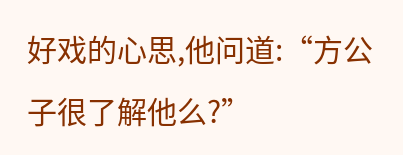好戏的心思,他问道:“方公子很了解他么?”